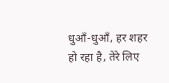धुआँ-धुआँ, हर शहर हो रहा है, तेरे लिए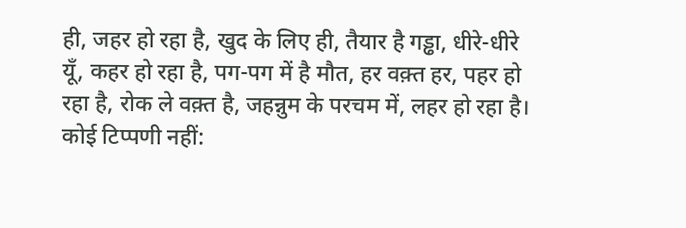ही, जहर हो रहा है, खुद के लिए ही, तैयार है गड्ढा, धीरे-धीरे यूँ, कहर हो रहा है, पग-पग में है मौत, हर वक़्त हर, पहर हो रहा है, रोक ले वक़्त है, जहन्नुम के परचम में, लहर हो रहा है।
कोई टिप्पणी नहीं: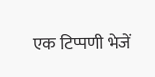एक टिप्पणी भेजें